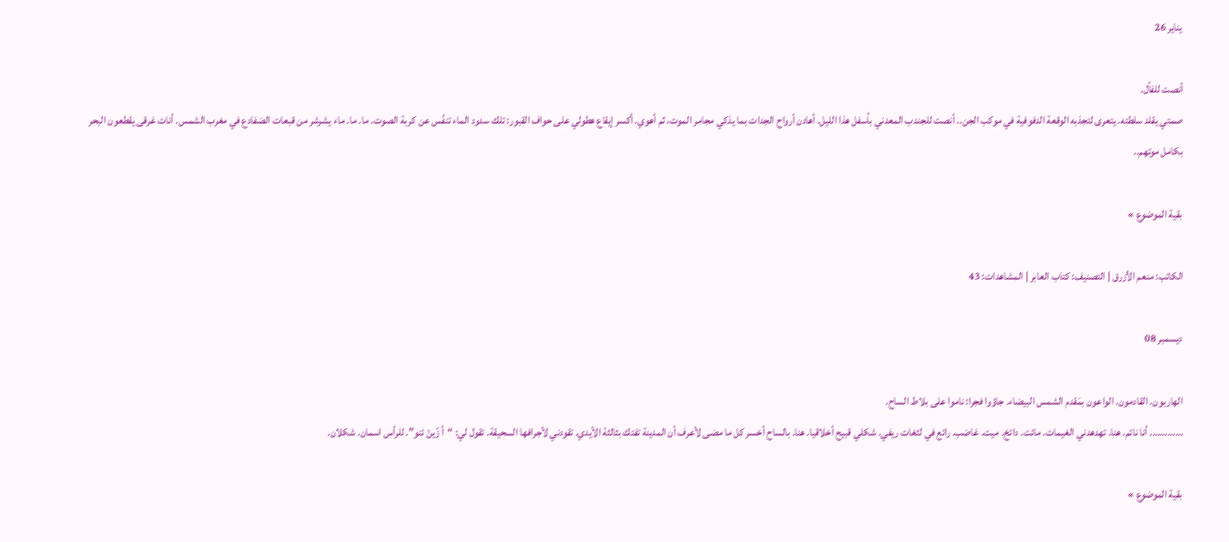يناير 26

أنصت للفأل.
صمتي يقلد سلطته. يتعرى لتجذبه الوقعة الدفوفية في موكب الجن.. أنصت للجندب المعدني بأسفل هذا الليل. أهادن أرواح الجدات بما يذكي مجامر الموت، ثم أهوي. أكسر إيقاع هطولي على حواف القبور: تلك سدود الماء تنفّس عن كربة الصوت. ما. ما. ماء يشرشر من قبعات الضفادع في مغرب الشمس. أنات غرقى يقطعون البحر بكامل موتهم..

بقية الموضوع »

الكاتب: منعم الأزرق | التصنيف: كتاب العابر | المشاهدات: 43

ديسمبر 08

الهاربون. القادمون. الواعون بمَقدم الشمس البيضاء. جاؤوا فجرا: ناموا على بلاط الساح.
…………. أنا نائم. هنا. تهدهدني الغيمات. مائت. دائخ. ميت. غاضب. رائع في لثغات ريفي. شكلي قبيح أخلاقيا. هنا. بالساح أخسر كل ما مضى لأعرف أن المدينة تفتك بثالثة الأيدي. تقودني لأجرافها السحيقة. تقول لي: “أ زّينْ ئنو”. للرأس اسمان. شكلان.

بقية الموضوع »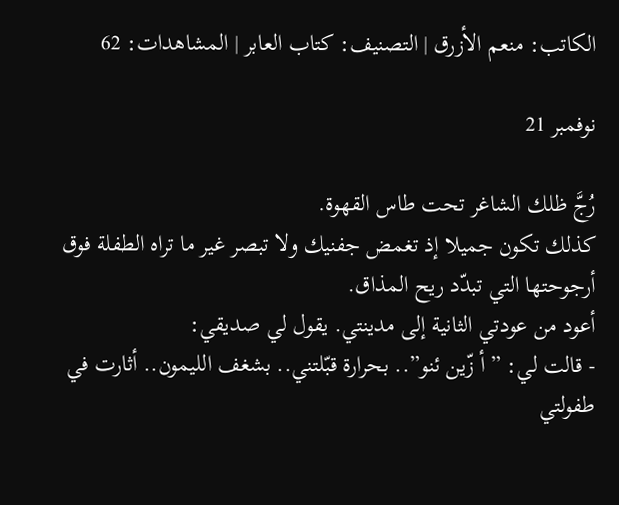الكاتب: منعم الأزرق | التصنيف: كتاب العابر | المشاهدات: 62

نوفمبر 21

رُجَّ ظلك الشاغر تحت طاس القهوة.
كذلك تكون جميلا إذ تغمض جفنيك ولا تبصر غير ما تراه الطفلة فوق أرجوحتها التي تبدّد ريح المذاق.
أعود من عودتي الثانية إلى مدينتي. يقول لي صديقي:
- قالت لي: ” أ زّين ئنو”.. بحرارة قبّلتني.. بشغف الليمون.. أثارت في طفولتي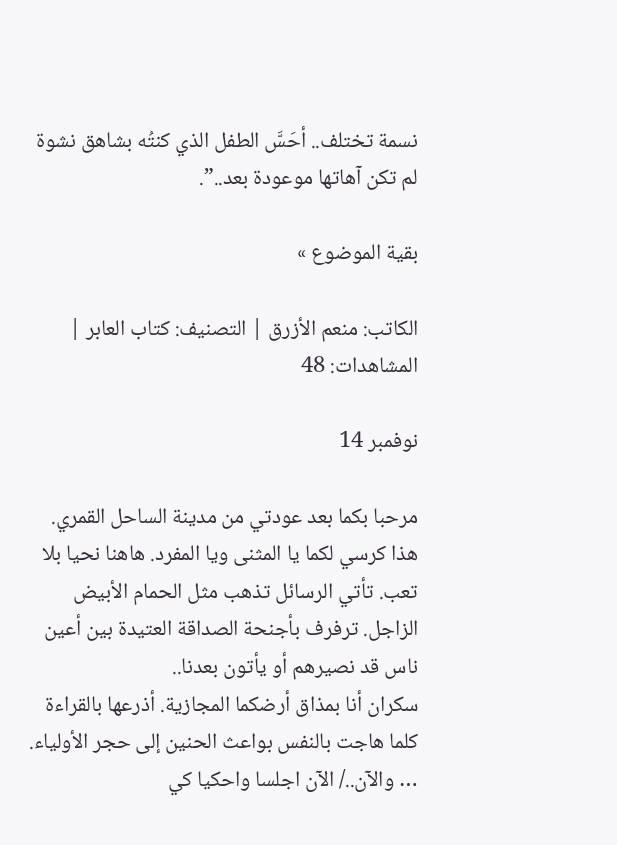نسمة تختلف.. أحَسَّ الطفل الذي كنتُه بشاهق نشوة لم تكن آهاتها موعودة بعد..”.

بقية الموضوع »

الكاتب: منعم الأزرق | التصنيف: كتاب العابر | المشاهدات: 48

نوفمبر 14

مرحبا بكما بعد عودتي من مدينة الساحل القمري.
هذا كرسي لكما يا المثنى ويا المفرد. هاهنا نحيا بلا تعب. تأتي الرسائل تذهب مثل الحمام الأبيض الزاجل. ترفرف بأجنحة الصداقة العتيدة بين أعين ناس قد نصيرهم أو يأتون بعدنا..
سكران أنا بمذاق أرضكما المجازية. أذرعها بالقراءة كلما هاجت بالنفس بواعث الحنين إلى حجر الأولياء.
… والآن../ الآن اجلسا واحكيا كي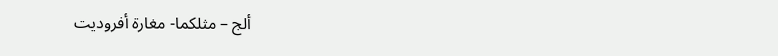ألج – مثلكما- مغارة أفروديت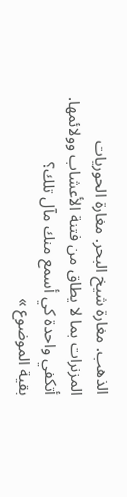الذهب. مغارة شيخ البحر. مغارة الحوريات المزنرات بما لا يطاق من فتنة الأعشاب وولائمها. أتكفي واحدة كي أسمع منك مآل تلك؟
بقية الموضوع »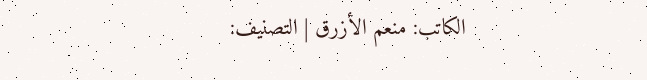الكاتب: منعم الأزرق | التصنيف: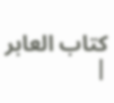كتاب العابر |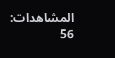المشاهدات: 56